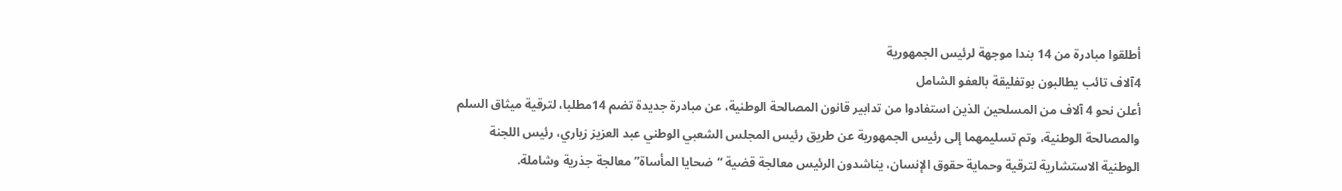أطلقوا مبادرة من 14 بندا موجهة لرئيس الجمهورية
4آلاف تائب يطالبون بوتفليقة بالعفو الشامل
أعلن نحو 4 آلاف من المسلحين الذين استفادوا من تدابير قانون المصالحة الوطنية، عن مبادرة جديدة تضم 14مطلبا، لترقية ميثاق السلم والمصالحة الوطنية، وتم تسليمهما إلى رئيس الجمهورية عن طريق رئيس المجلس الشعبي الوطني عبد العزيز زياري، رئيس اللجنة الوطنية الاستشارية لترقية وحماية حقوق الإنسان، يناشدون الرئيس معالجة قضية “ضحايا المأساة” معالجة جذرية وشاملة.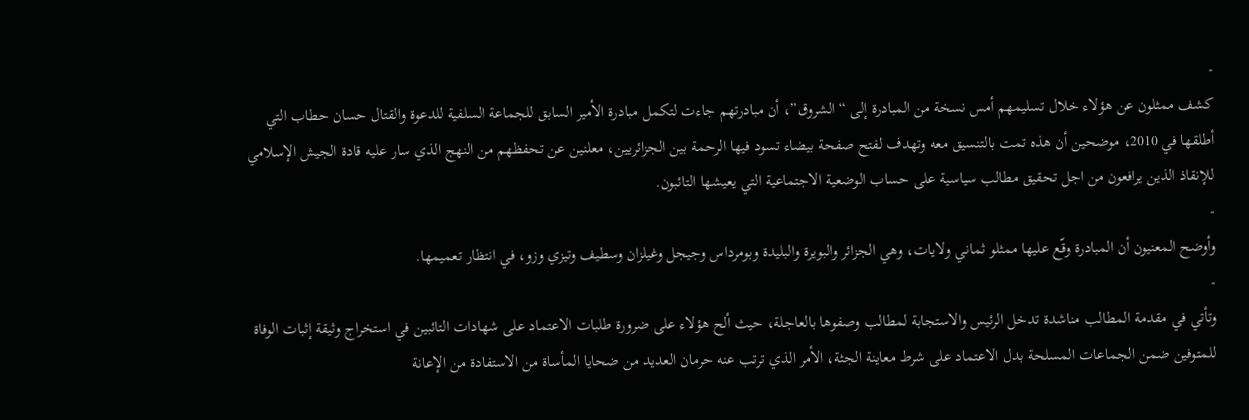-
كشف ممثلون عن هؤلاء خلال تسليمهم أمس نسخة من المبادرة إلى “الشروق”، أن مبادرتهم جاءت لتكمل مبادرة الأمير السابق للجماعة السلفية للدعوة والقتال حسان حطاب التي أطلقها في 2010، موضحين أن هذه تمت بالتنسيق معه وتهدف لفتح صفحة بيضاء تسود فيها الرحمة بين الجزائريين، معلنين عن تحفظهم من النهج الذي سار عليه قادة الجيش الإسلامي للإنقاذ الذين يرافعون من اجل تحقيق مطالب سياسية على حساب الوضعية الاجتماعية التي يعيشها التائبون.
-
وأوضح المعنيون أن المبادرة وقّع عليها ممثلو ثماني ولايات، وهي الجزائر والبويرة والبليدة وبومرداس وجيجل وغيلزان وسطيف وتيزي وزو، في انتظار تعميمها.
-
وتأتي في مقدمة المطالب مناشدة تدخل الرئيس والاستجابة لمطالب وصفوها بالعاجلة، حيث ألح هؤلاء على ضرورة طلبات الاعتماد على شهادات التائبين في استخراج وثيقة إثبات الوفاة للمتوفين ضمن الجماعات المسلحة بدل الاعتماد على شرط معاينة الجثة، الأمر الذي ترتب عنه حرمان العديد من ضحايا المأساة من الاستفادة من الإعانة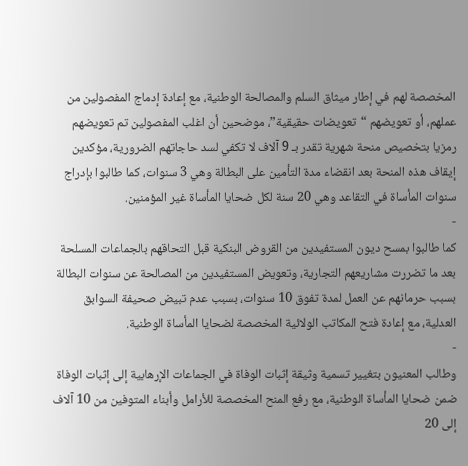المخصصة لهم في إطار ميثاق السلم والمصالحة الوطنية، مع إعادة إدماج المفصولين من عملهم، أو تعويضهم “تعويضات حقيقية”، موضحين أن اغلب المفصولين تم تعويضهم رمزيا بتخصيص منحة شهرية تقدر بـ 9 آلاف لا تكفي لسد حاجاتهم الضرورية، مؤكدين إيقاف هذه المنحة بعد انقضاء مدة التأمين على البطالة وهي 3 سنوات، كما طالبوا بإدراج سنوات المأساة في التقاعد وهي 20 سنة لكل ضحايا المأساة غير المؤمنين.
-
كما طالبوا بمسح ديون المستفيدين من القروض البنكية قبل التحاقهم بالجماعات المسلحة بعد ما تضررت مشاريعهم التجارية، وتعويض المستفيدين من المصالحة عن سنوات البطالة بسبب حرمانهم عن العمل لمدة تفوق 10 سنوات، بسبب عدم تبيض صحيفة السوابق العدلية، مع إعادة فتح المكاتب الولائية المخصصة لضحايا المأساة الوطنية.
-
وطالب المعنيون بتغيير تسمية وثيقة إثبات الوفاة في الجماعات الإرهابية إلى إثبات الوفاة ضمن ضحايا المأساة الوطنية، مع رفع المنح المخصصة للأرامل وأبناء المتوفين من 10 آلاف إلى 20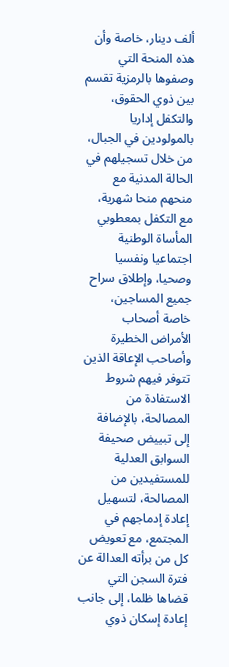ألف دينار، خاصة وأن هذه المنحة التي وصفوها بالرمزية تقسم بين ذوي الحقوق، والتكفل إداريا بالمولودين في الجبال، من خلال تسجيلهم في الحالة المدنية مع منحهم منحا شهرية، مع التكفل بمعطوبي المأساة الوطنية اجتماعيا ونفسيا وصحيا، وإطلاق سراح جميع المساجين، خاصة أصحاب الأمراض الخطيرة وأصاحب الإعاقة الذين تتوفر فيهم شروط الاستفادة من المصالحة، بالإضافة إلى تبييض صحيفة السوابق العدلية للمستفيدين من المصالحة، لتسهيل إعادة إدماجهم في المجتمع، مع تعويض كل من برأته العدالة عن فترة السجن التي قضاها ظلما، إلى جانب إعادة إسكان ذوي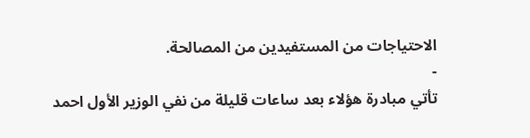الاحتياجات من المستفيدين من المصالحة.
-
تأتي مبادرة هؤلاء بعد ساعات قليلة من نفي الوزير الأول احمد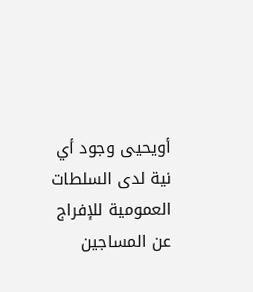أويحيى وجود أي نية لدى السلطات العمومية للإفراج عن المساجين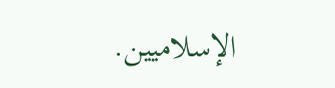الإسلاميين.